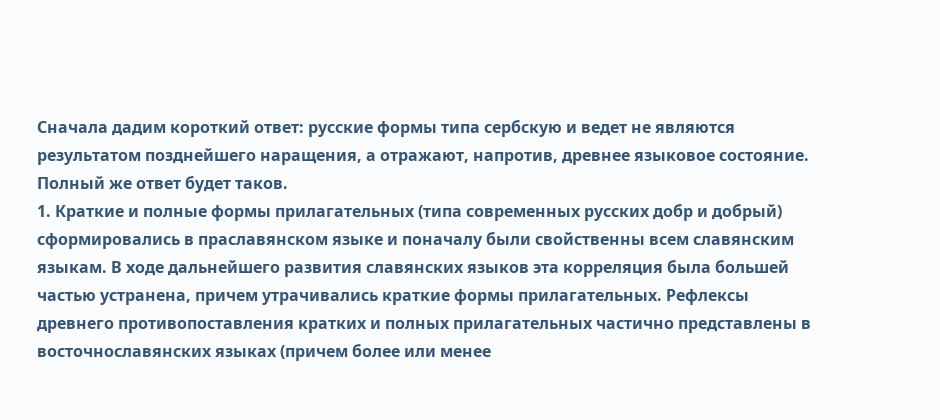Сначала дадим короткий ответ: русские формы типа сербскую и ведет не являются результатом позднейшего наращения, а отражают, напротив, древнее языковое состояние. Полный же ответ будет таков.
1. Краткие и полные формы прилагательных (типа современных русских добр и добрый) сформировались в праславянском языке и поначалу были свойственны всем славянским языкам. В ходе дальнейшего развития славянских языков эта корреляция была большей частью устранена, причем утрачивались краткие формы прилагательных. Рефлексы древнего противопоставления кратких и полных прилагательных частично представлены в восточнославянских языках (причем более или менее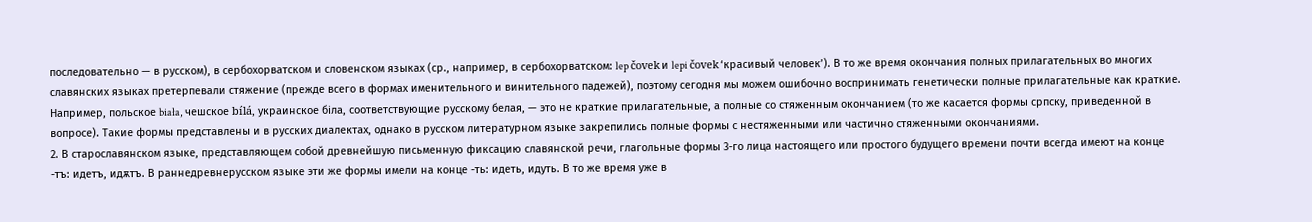последовательно — в русском), в сербохорватском и словенском языках (ср., например, в сербохорватском: lep čovek и lepi čovek ‘красивый человек’). В то же время окончания полных прилагательных во многих славянских языках претерпевали стяжение (прежде всего в формах именительного и винительного падежей), поэтому сегодня мы можем ошибочно воспринимать генетически полные прилагательные как краткие. Например, польское biała, чешское bílá, украинское біла, соответствующие русскому белая, — это не краткие прилагательные, а полные со стяженным окончанием (то же касается формы српску, приведенной в вопросе). Такие формы представлены и в русских диалектах, однако в русском литературном языке закрепились полные формы с нестяженными или частично стяженными окончаниями.
2. В старославянском языке, представляющем собой древнейшую письменную фиксацию славянской речи, глагольные формы 3-го лица настоящего или простого будущего времени почти всегда имеют на конце -тъ: идетъ, идѫтъ. В раннедревнерусском языке эти же формы имели на конце -ть: идеть, идуть. В то же время уже в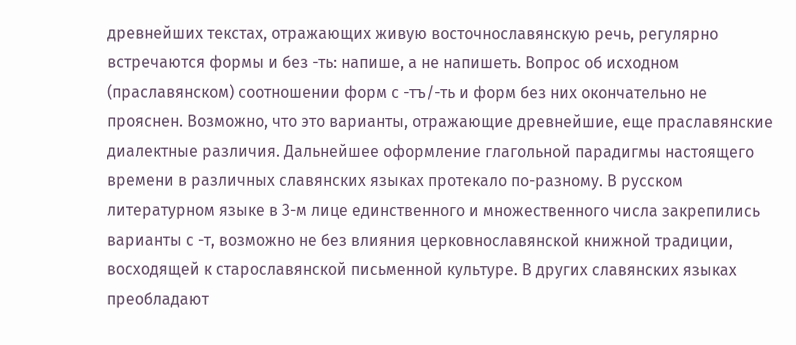древнейших текстах, отражающих живую восточнославянскую речь, регулярно встречаются формы и без -ть: напише, а не напишеть. Вопрос об исходном (праславянском) соотношении форм с -тъ/-ть и форм без них окончательно не прояснен. Возможно, что это варианты, отражающие древнейшие, еще праславянские диалектные различия. Дальнейшее оформление глагольной парадигмы настоящего времени в различных славянских языках протекало по-разному. В русском литературном языке в 3-м лице единственного и множественного числа закрепились варианты с -т, возможно не без влияния церковнославянской книжной традиции, восходящей к старославянской письменной культуре. В других славянских языках преобладают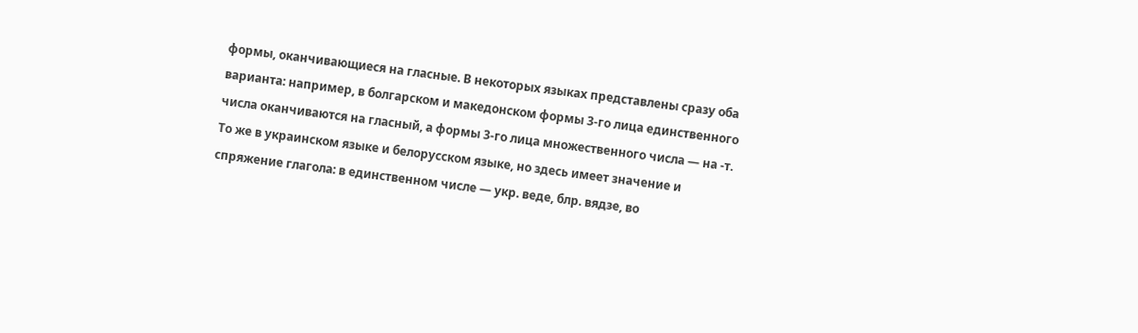формы, оканчивающиеся на гласные. В некоторых языках представлены сразу оба варианта: например, в болгарском и македонском формы 3-го лица единственного числа оканчиваются на гласный, а формы 3-го лица множественного числа — на -т. То же в украинском языке и белорусском языке, но здесь имеет значение и спряжение глагола: в единственном числе — укр. веде, блр. вядзе, во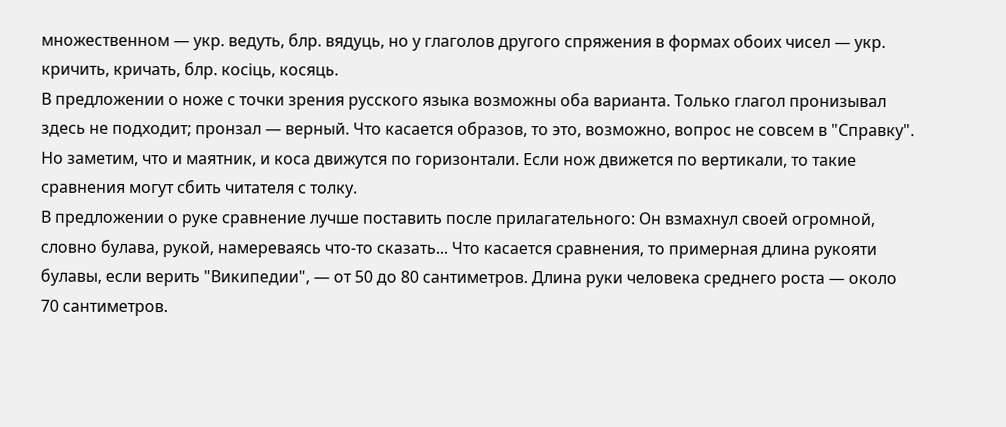множественном — укр. ведуть, блр. вядуць, но у глаголов другого спряжения в формах обоих чисел — укр. кричить, кричать, блр. косiць, косяць.
В предложении о ноже с точки зрения русского языка возможны оба варианта. Только глагол пронизывал здесь не подходит; пронзал — верный. Что касается образов, то это, возможно, вопрос не совсем в "Справку". Но заметим, что и маятник, и коса движутся по горизонтали. Если нож движется по вертикали, то такие сравнения могут сбить читателя с толку.
В предложении о руке сравнение лучше поставить после прилагательного: Он взмахнул своей огромной, словно булава, рукой, намереваясь что-то сказать... Что касается сравнения, то примерная длина рукояти булавы, если верить "Википедии", — от 50 до 80 сантиметров. Длина руки человека среднего роста — около 70 сантиметров.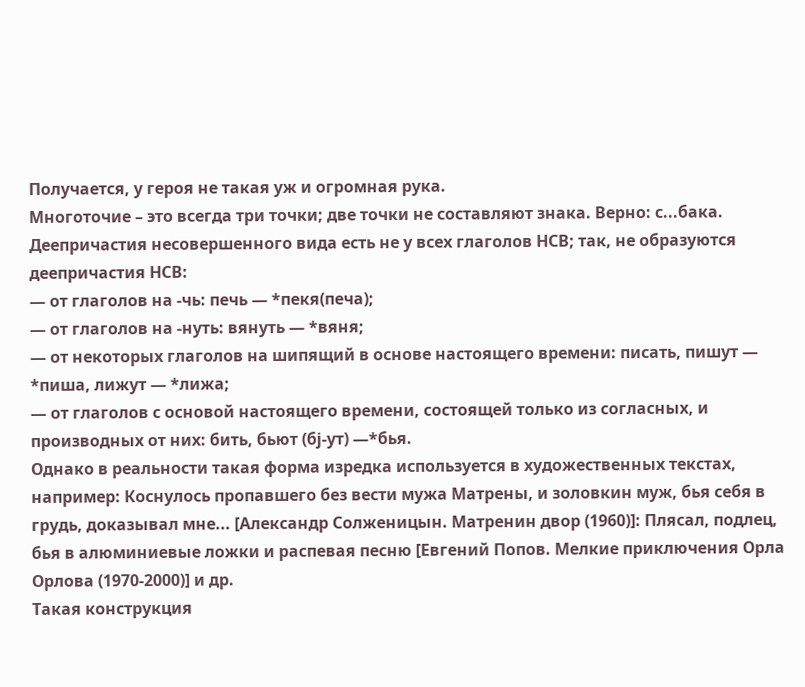Получается, у героя не такая уж и огромная рука.
Многоточие – это всегда три точки; две точки не составляют знака. Верно: с...бака.
Деепричастия несовершенного вида есть не у всех глаголов НСВ; так, не образуются деепричастия НСВ:
— от глаголов на -чь: печь — *пекя(печа);
— от глаголов на -нуть: вянуть — *вяня;
— от некоторых глаголов на шипящий в основе настоящего времени: писать, пишут — *пиша, лижут — *лижа;
— от глаголов с основой настоящего времени, состоящей только из согласных, и производных от них: бить, бьют (бj-ут) —*бья.
Однако в реальности такая форма изредка используется в художественных текстах, например: Коснулось пропавшего без вести мужа Матрены, и золовкин муж, бья себя в грудь, доказывал мне... [Александр Солженицын. Матренин двор (1960)]: Плясал, подлец, бья в алюминиевые ложки и распевая песню [Евгений Попов. Мелкие приключения Орла Орлова (1970-2000)] и др.
Такая конструкция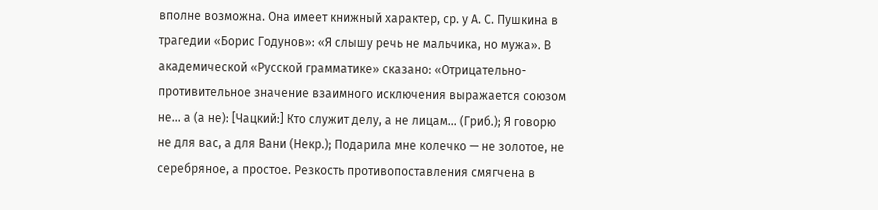вполне возможна. Она имеет книжный характер, ср. у А. С. Пушкина в трагедии «Борис Годунов»: «Я слышу речь не мальчика, но мужа». В академической «Русской грамматике» сказано: «Отрицательно-противительное значение взаимного исключения выражается союзом не... а (а не): [Чацкий:] Кто служит делу, а не лицам... (Гриб.); Я говорю не для вас, а для Вани (Некр.); Подарила мне колечко — не золотое, не серебряное, а простое. Резкость противопоставления смягчена в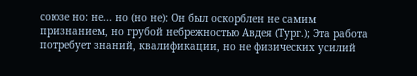союзе но: не... но (но не): Он был оскорблен не самим признанием, но грубой небрежностью Авдея (Тург.); Эта работа потребует знаний, квалификации, но не физических усилий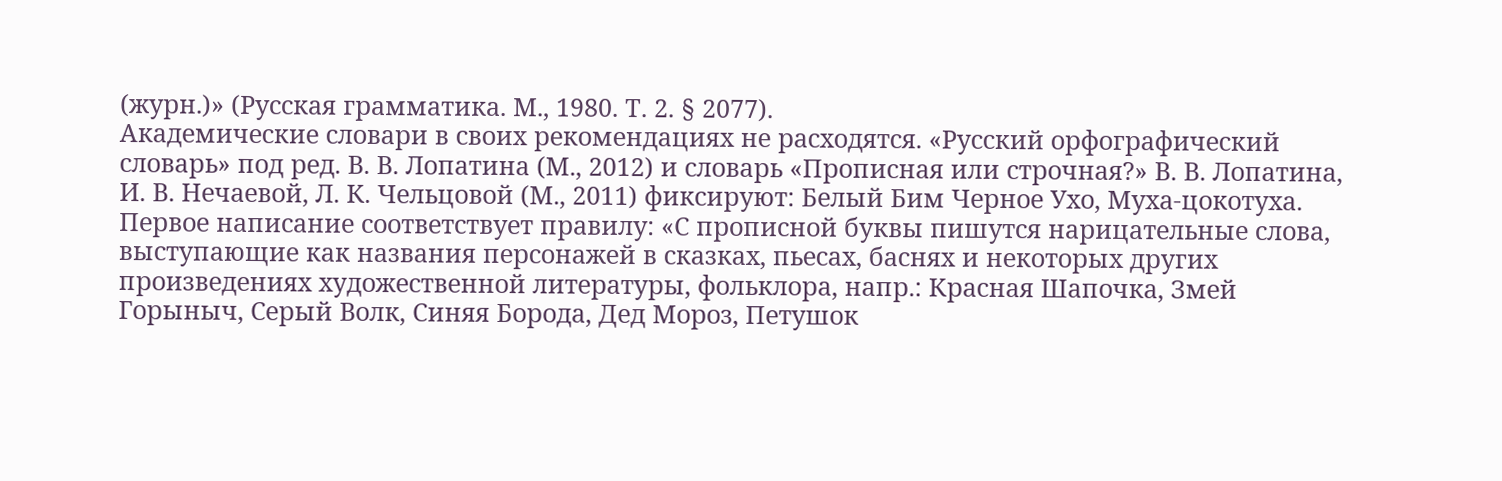(журн.)» (Русская грамматика. М., 1980. Т. 2. § 2077).
Академические словари в своих рекомендациях не расходятся. «Русский орфографический словарь» под ред. В. В. Лопатина (М., 2012) и словарь «Прописная или строчная?» В. В. Лопатина, И. В. Нечаевой, Л. К. Чельцовой (М., 2011) фиксируют: Белый Бим Черное Ухо, Муха-цокотуха.
Первое написание соответствует правилу: «С прописной буквы пишутся нарицательные слова, выступающие как названия персонажей в сказках, пьесах, баснях и некоторых других произведениях художественной литературы, фольклора, напр.: Красная Шапочка, Змей Горыныч, Серый Волк, Синяя Борода, Дед Мороз, Петушок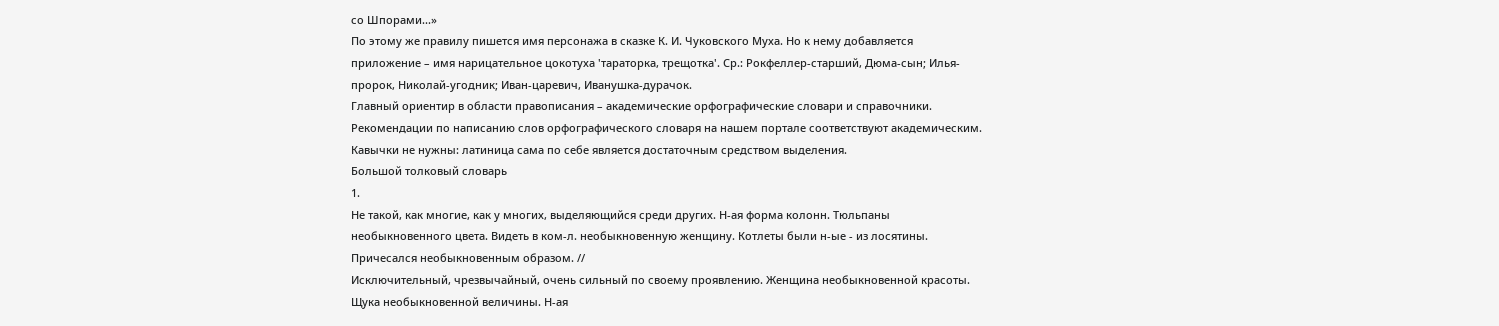со Шпорами...»
По этому же правилу пишется имя персонажа в сказке К. И. Чуковского Муха. Но к нему добавляется приложение – имя нарицательное цокотуха 'тараторка, трещотка'. Ср.: Рокфеллер-старший, Дюма-сын; Илья-пророк, Николай-угодник; Иван-царевич, Иванушка-дурачок.
Главный ориентир в области правописания – академические орфографические словари и справочники. Рекомендации по написанию слов орфографического словаря на нашем портале соответствуют академическим.
Кавычки не нужны: латиница сама по себе является достаточным средством выделения.
Большой толковый словарь
1.
Не такой, как многие, как у многих, выделяющийся среди других. Н-ая форма колонн. Тюльпаны необыкновенного цвета. Видеть в ком-л. необыкновенную женщину. Котлеты были н-ые - из лосятины. Причесался необыкновенным образом. //
Исключительный, чрезвычайный, очень сильный по своему проявлению. Женщина необыкновенной красоты. Щука необыкновенной величины. Н-ая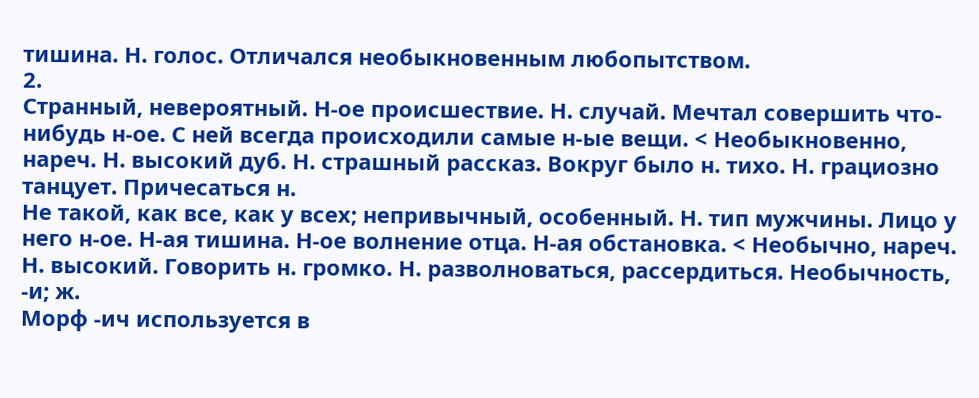тишина. Н. голос. Отличался необыкновенным любопытством.
2.
Странный, невероятный. Н-ое происшествие. Н. случай. Мечтал совершить что-нибудь н-ое. С ней всегда происходили самые н-ые вещи. < Необыкновенно, нареч. Н. высокий дуб. Н. страшный рассказ. Вокруг было н. тихо. Н. грациозно танцует. Причесаться н.
Не такой, как все, как у всех; непривычный, особенный. Н. тип мужчины. Лицо у него н-ое. Н-ая тишина. Н-ое волнение отца. Н-ая обстановка. < Необычно, нареч. Н. высокий. Говорить н. громко. Н. разволноваться, рассердиться. Необычность, -и; ж.
Морф -ич используется в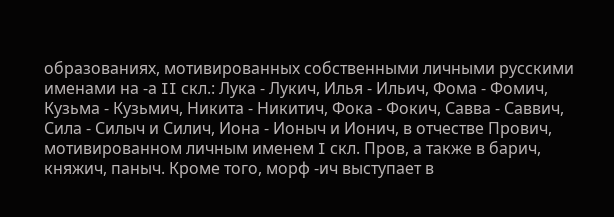образованиях, мотивированных собственными личными русскими именами на -а II скл.: Лука - Лукич, Илья - Ильич, Фома - Фомич, Кузьма - Кузьмич, Никита - Никитич, Фока - Фокич, Савва - Саввич, Сила - Силыч и Силич, Иона - Ионыч и Ионич, в отчестве Прович, мотивированном личным именем I скл. Пров, а также в барич, княжич, паныч. Кроме того, морф -ич выступает в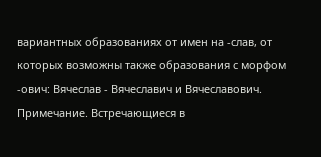вариантных образованиях от имен на -слав, от которых возможны также образования с морфом -ович: Вячеслав - Вячеславич и Вячеславович.
Примечание. Встречающиеся в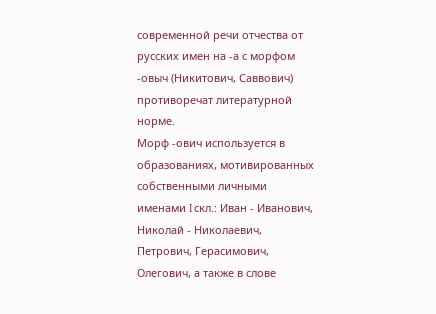современной речи отчества от русских имен на -а с морфом -овыч (Никитович, Саввович) противоречат литературной норме.
Морф -ович используется в образованиях, мотивированных собственными личными именами I скл.: Иван - Иванович, Николай - Николаевич, Петрович, Герасимович, Олегович, а также в слове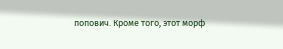попович. Кроме того, этот морф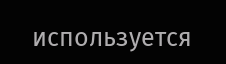используется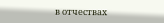в отчествах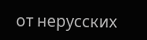от нерусских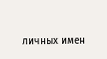личных имен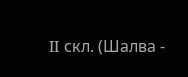II скл. (Шалва -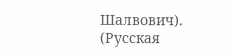Шалвович).
(Русская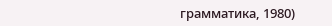грамматика, 1980)